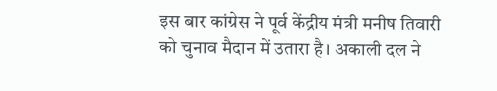इस बार कांग्रेस ने पूर्व केंद्रीय मंत्री मनीष तिवारी को चुनाव मैदान में उतारा है। अकाली दल ने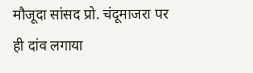मौजूदा सांसद प्रो. चंदूमाजरा पर ही दांव लगाया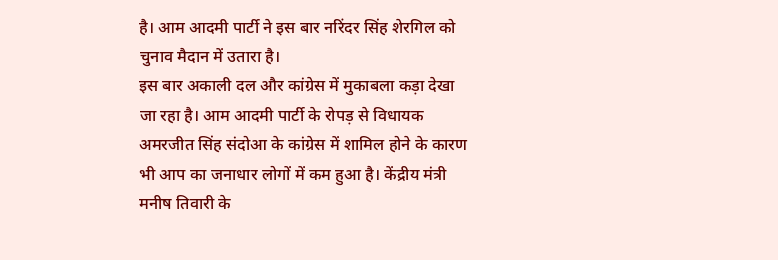है। आम आदमी पार्टी ने इस बार नरिंदर सिंह शेरगिल को चुनाव मैदान में उतारा है।
इस बार अकाली दल और कांग्रेस में मुकाबला कड़ा देखा जा रहा है। आम आदमी पार्टी के रोपड़ से विधायक अमरजीत सिंह संदोआ के कांग्रेस में शामिल होने के कारण भी आप का जनाधार लोगों में कम हुआ है। केंद्रीय मंत्री मनीष तिवारी के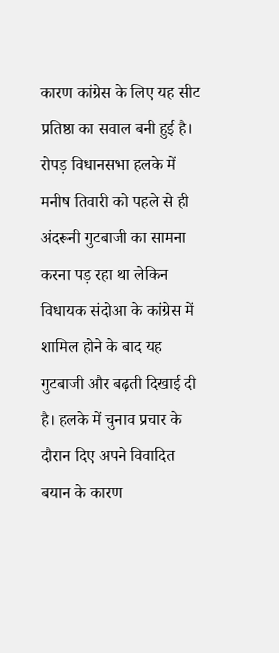कारण कांग्रेस के लिए यह सीट प्रतिष्ठा का सवाल बनी हुई है।
रोपड़ विधानसभा हलके में मनीष तिवारी को पहले से ही अंदरूनी गुटबाजी का सामना करना पड़ रहा था लेकिन विधायक संदोआ के कांग्रेस में शामिल होने के बाद यह गुटबाजी और बढ़ती दिखाई दी है। हलके में चुनाव प्रचार के दौरान दिए अपने विवादित बयान के कारण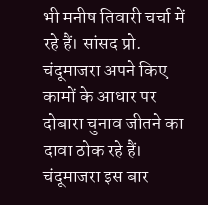भी मनीष तिवारी चर्चा में रहे हैं। सांसद प्रो. चंदूमाजरा अपने किए कामों के आधार पर दोबारा चुनाव जीतने का दावा ठोक रहे हैं।
चंदूमाजरा इस बार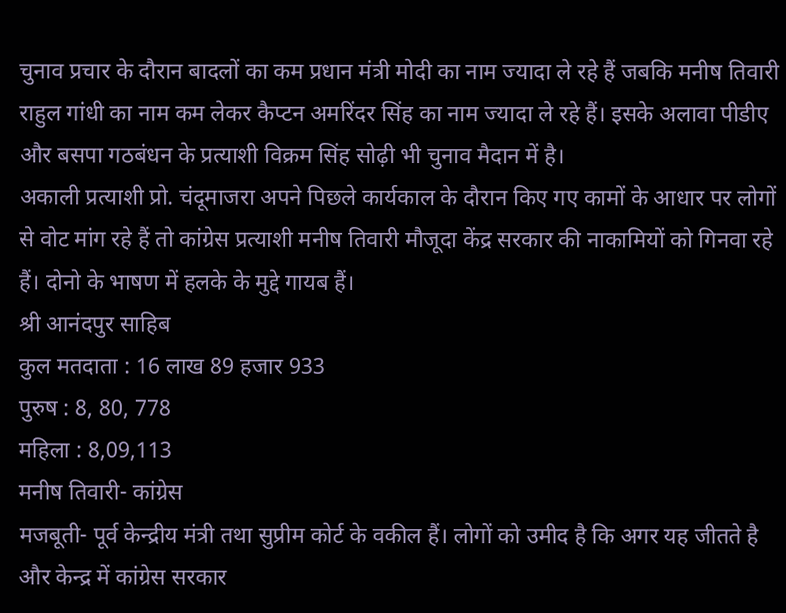चुनाव प्रचार के दौरान बादलों का कम प्रधान मंत्री मोदी का नाम ज्यादा ले रहे हैं जबकि मनीष तिवारी राहुल गांधी का नाम कम लेकर कैप्टन अमरिंदर सिंह का नाम ज्यादा ले रहे हैं। इसके अलावा पीडीए और बसपा गठबंधन के प्रत्याशी विक्रम सिंह सोढ़ी भी चुनाव मैदान में है।
अकाली प्रत्याशी प्रो. चंदूमाजरा अपने पिछले कार्यकाल के दौरान किए गए कामों के आधार पर लोगों से वोट मांग रहे हैं तो कांग्रेस प्रत्याशी मनीष तिवारी मौजूदा केंद्र सरकार की नाकामियों को गिनवा रहे हैं। दोनो के भाषण में हलके के मुद्दे गायब हैं।
श्री आनंदपुर साहिब
कुल मतदाता : 16 लाख 89 हजार 933
पुरुष : 8, 80, 778
महिला : 8,09,113
मनीष तिवारी- कांग्रेस
मजबूती- पूर्व केन्द्रीय मंत्री तथा सुप्रीम कोर्ट के वकील हैं। लोगों को उमीद है कि अगर यह जीतते है और केन्द्र में कांग्रेस सरकार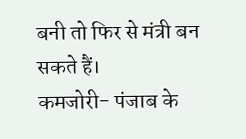बनी तो फिर से मंत्री बन सकते हैं।
कमजोरी- पंजाब के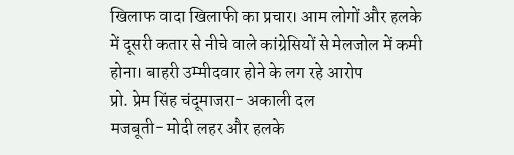खिलाफ वादा खिलाफी का प्रचार। आम लोगों और हलके में दूसरी कतार से नीचे वाले कांग्रेसियों से मेलजोल में कमी होना। बाहरी उम्मीदवार होने के लग रहे आरोप
प्रो. प्रेम सिंह चंदूमाजरा- अकाली दल
मजबूती- मोदी लहर और हलके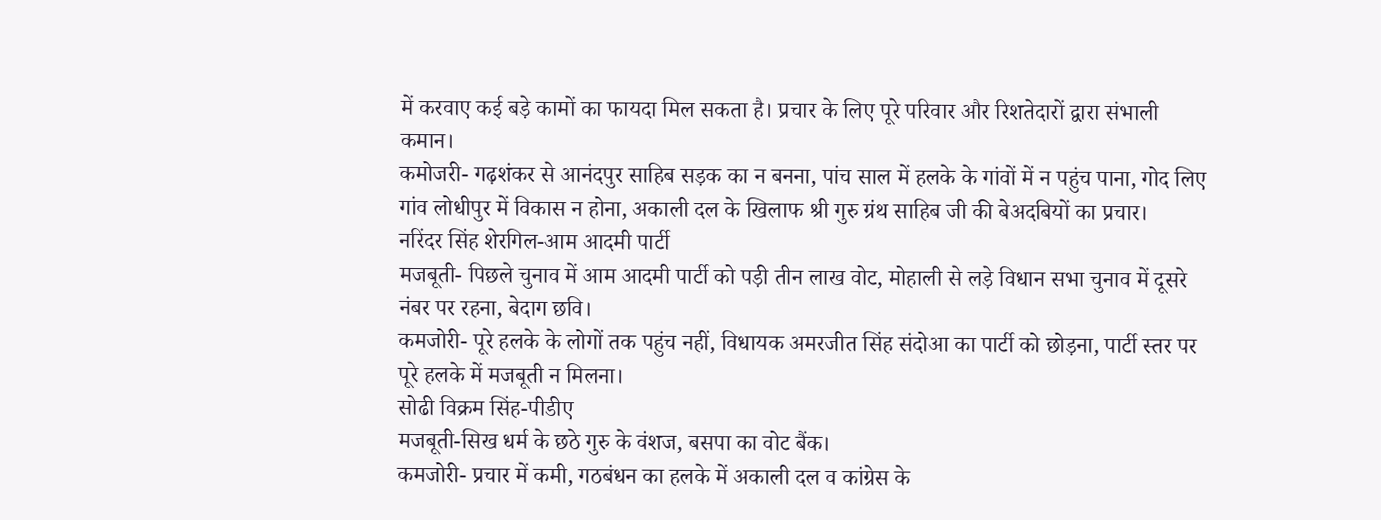में करवाए कई बड़े कामों का फायदा मिल सकता है। प्रचार के लिए पूरे परिवार और रिशतेदारों द्वारा संभाली कमान।
कमोजरी- गढ़शंकर से आनंदपुर साहिब सड़क का न बनना, पांच साल में हलके के गांवों में न पहुंच पाना, गोद लिए गांव लोधीपुर में विकास न होना, अकाली दल के खिलाफ श्री गुरु ग्रंथ साहिब जी की बेअदबियों का प्रचार।
नरिंदर सिंह शेरगिल-आम आदमी पार्टी
मजबूती- पिछले चुनाव में आम आदमी पार्टी को पड़ी तीन लाख वोट, मोहाली से लड़े विधान सभा चुनाव में दूसरे नंबर पर रहना, बेदाग छवि।
कमजोरी- पूरे हलके के लोगों तक पहुंच नहीं, विधायक अमरजीत सिंह संदोआ का पार्टी को छोड़ना, पार्टी स्तर पर पूरे हलके में मजबूती न मिलना।
सोढी विक्रम सिंह-पीडीए
मजबूती-सिख धर्म के छठे गुरु के वंशज, बसपा का वोट बैंक।
कमजोरी- प्रचार में कमी, गठबंधन का हलके में अकाली दल व कांग्रेस के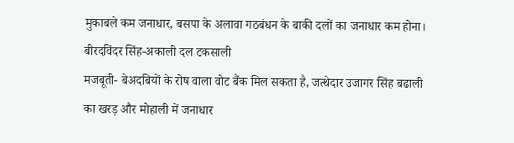मुकाबले कम जनाधार, बसपा के अलावा गठबंधन के बाकी दलों का जनाधार कम होना।
बीरदविंदर सिंह-अकाली दल टकसाली
मजबूती- बेअदबियों के रोष वाला वोट बैंक मिल सकता है, जत्थेदार उजागर सिंह बढाली का खरड़ और मोहाली में जनाधार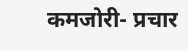कमजोरी- प्रचार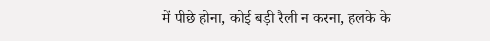में पीछे होना, कोई बड़ी रैली न करना, हलके के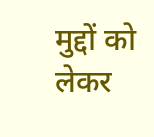मुद्दों को लेकर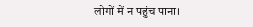लोगों में न पहुंच पाना।